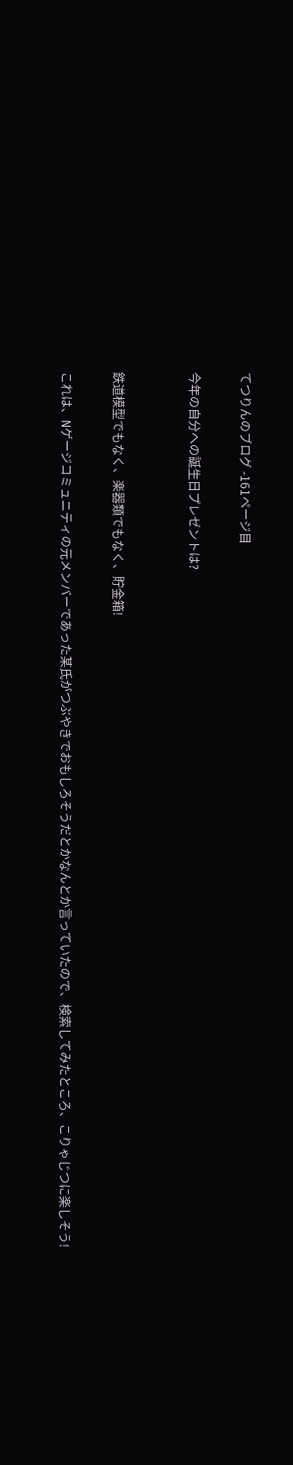てつりんのブログ -161ページ目

今年の自分への誕生日プレゼントは?


鉄道模型でもなく、楽器類でもなく、貯金箱!

これは、Nゲージコミュニティの元メンバーであった某氏がつぶやきでおもしろそうだとかなんとか言っていたので、検索してみたところ、こりゃじつに楽しそう!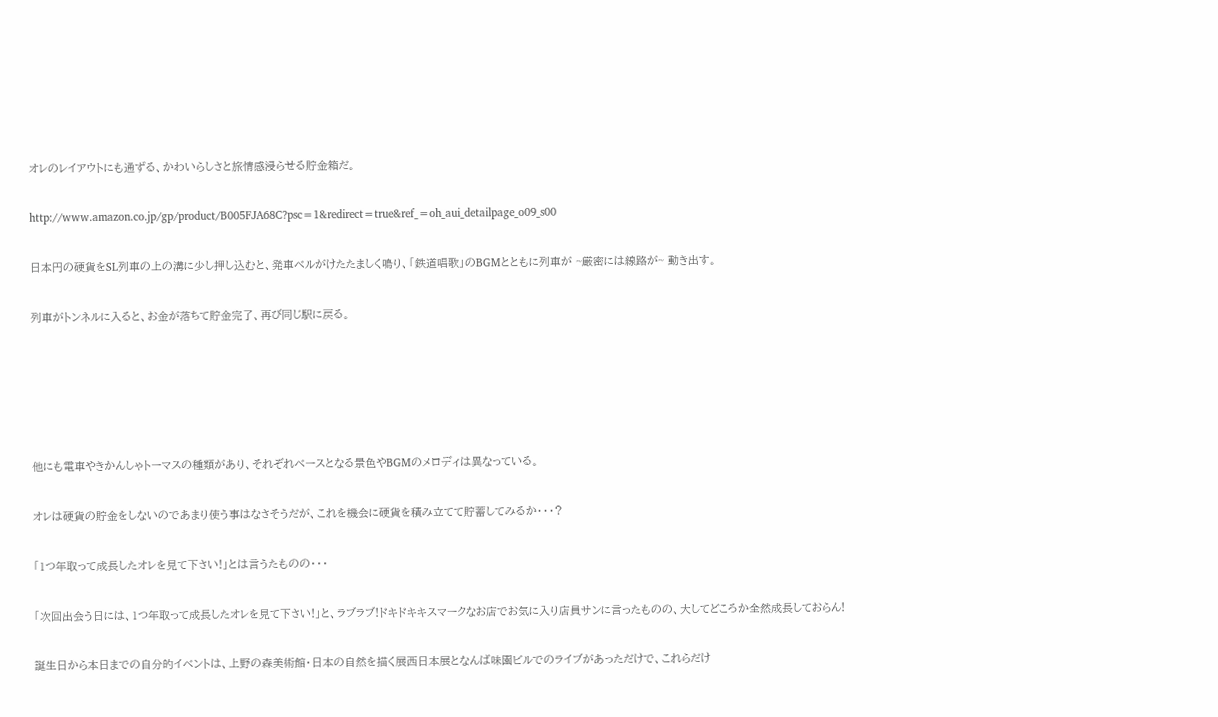オレのレイアウトにも通ずる、かわいらしさと旅情感浸らせる貯金箱だ。

http://www.amazon.co.jp/gp/product/B005FJA68C?psc=1&redirect=true&ref_=oh_aui_detailpage_o09_s00

日本円の硬貨をSL列車の上の溝に少し押し込むと、発車ベルがけたたましく鳴り、「鉄道唱歌」のBGMとともに列車が ~厳密には線路が~ 動き出す。

列車がトンネルに入ると、お金が落ちて貯金完了、再び同じ駅に戻る。





他にも電車やきかんしゃトーマスの種類があり、それぞれベースとなる景色やBGMのメロディは異なっている。

オレは硬貨の貯金をしないのであまり使う事はなさそうだが、これを機会に硬貨を積み立てて貯蓄してみるか・・・?

「1つ年取って成長したオレを見て下さい!」とは言うたものの・・・

「次回出会う日には、1つ年取って成長したオレを見て下さい!」と、ラブラブ!ドキドキキスマークなお店でお気に入り店員サンに言ったものの、大してどころか全然成長しておらん!

誕生日から本日までの自分的イベントは、上野の森美術館・日本の自然を描く展西日本展となんば味園ビルでのライブがあっただけで、これらだけ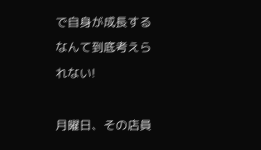で自身が成長するなんて到底考えられない!

月曜日、その店員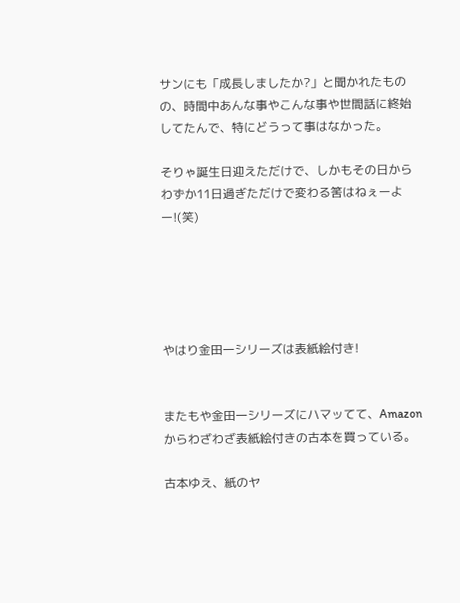サンにも「成長しましたか?」と聞かれたものの、時間中あんな事やこんな事や世間話に終始してたんで、特にどうって事はなかった。

そりゃ誕生日迎えただけで、しかもその日からわずか11日過ぎただけで変わる筈はねぇーよー!(笑)





やはり金田一シリーズは表紙絵付き!


またもや金田一シリーズにハマッてて、Amazonからわざわざ表紙絵付きの古本を買っている。

古本ゆえ、紙のヤ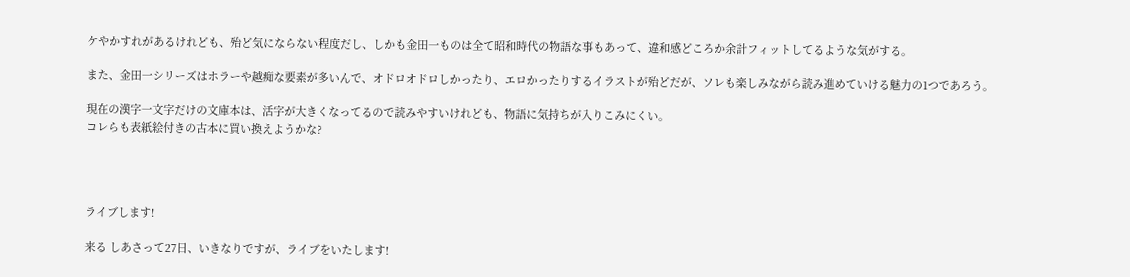ケやかすれがあるけれども、殆ど気にならない程度だし、しかも金田一ものは全て昭和時代の物語な事もあって、違和感どころか余計フィットしてるような気がする。

また、金田一シリーズはホラーや越痴な要素が多いんで、オドロオドロしかったり、エロかったりするイラストが殆どだが、ソレも楽しみながら読み進めていける魅力の1つであろう。

現在の漢字一文字だけの文庫本は、活字が大きくなってるので読みやすいけれども、物語に気持ちが入りこみにくい。
コレらも表紙絵付きの古本に買い換えようかな?




ライブします!

来る しあさって27日、いきなりですが、ライブをいたします!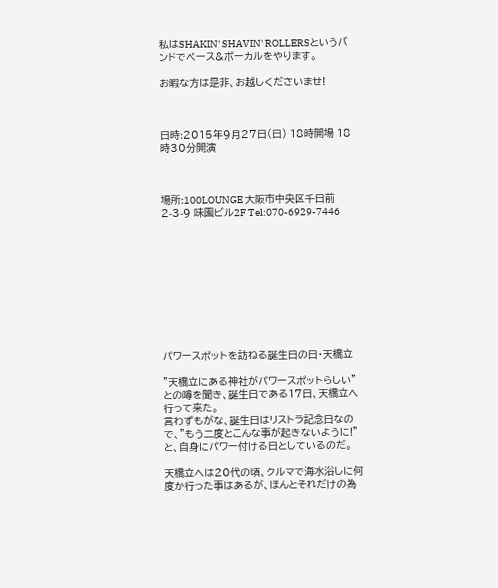私はSHAKIN' SHAVIN' ROLLERSというバンドでベース&ボーカルをやります。

お暇な方は是非、お越しくださいませ!



日時:2015年9月27日(日) 18時開場 18時30分開演



場所:100LOUNGE 大阪市中央区千日前2-3-9 味園ビル2F Tel:070-6929-7446










パワースポットを訪ねる誕生日の日・天橋立

”天橋立にある神社がパワースポットらしい”との噂を聞き、誕生日である17日、天橋立へ行って来た。
言わずもがな、誕生日はリストラ記念日なので、”もう二度とこんな事が起きないように!”と、自身にパワー付ける日としているのだ。

天橋立へは20代の頃、クルマで海水浴しに何度か行った事はあるが、ほんとそれだけの為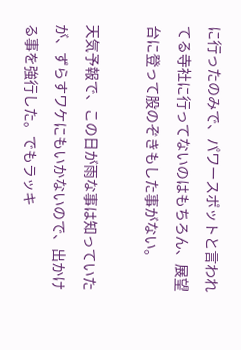に行ったのみで、パワースポットと言われてる寺社に行ってないのはもちろん、展望台に登って股のぞきもした事がない。

天気予報で、この日が雨な事は知っていたが、ずらすワケにもいかないので、出かける事を強行した。でもラッキ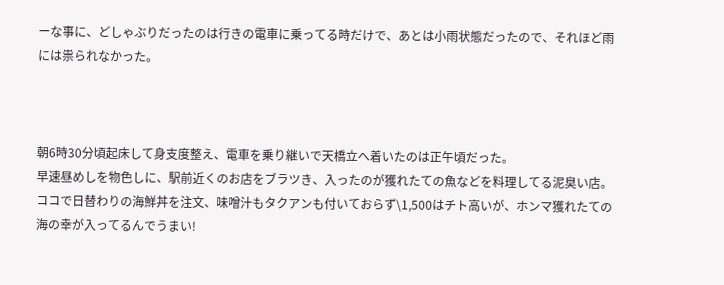ーな事に、どしゃぶりだったのは行きの電車に乗ってる時だけで、あとは小雨状態だったので、それほど雨には祟られなかった。



朝6時30分頃起床して身支度整え、電車を乗り継いで天橋立へ着いたのは正午頃だった。
早速昼めしを物色しに、駅前近くのお店をブラツき、入ったのが獲れたての魚などを料理してる泥臭い店。ココで日替わりの海鮮丼を注文、味噌汁もタクアンも付いておらず\1,500はチト高いが、ホンマ獲れたての海の幸が入ってるんでうまい!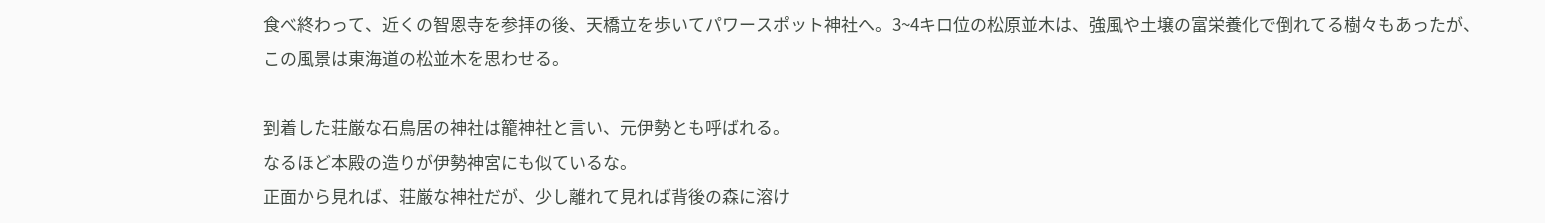食べ終わって、近くの智恩寺を参拝の後、天橋立を歩いてパワースポット神社へ。3~4キロ位の松原並木は、強風や土壌の富栄養化で倒れてる樹々もあったが、この風景は東海道の松並木を思わせる。

到着した荘厳な石鳥居の神社は籠神社と言い、元伊勢とも呼ばれる。
なるほど本殿の造りが伊勢神宮にも似ているな。
正面から見れば、荘厳な神社だが、少し離れて見れば背後の森に溶け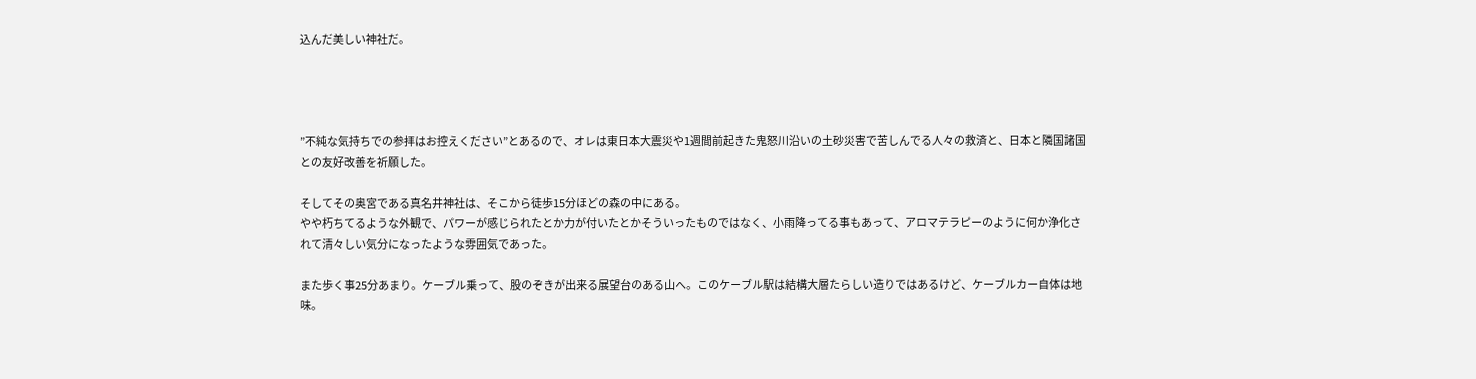込んだ美しい神社だ。




”不純な気持ちでの参拝はお控えください”とあるので、オレは東日本大震災や1週間前起きた鬼怒川沿いの土砂災害で苦しんでる人々の救済と、日本と隣国諸国との友好改善を祈願した。

そしてその奥宮である真名井神社は、そこから徒歩15分ほどの森の中にある。
やや朽ちてるような外観で、パワーが感じられたとか力が付いたとかそういったものではなく、小雨降ってる事もあって、アロマテラピーのように何か浄化されて清々しい気分になったような雰囲気であった。

また歩く事25分あまり。ケーブル乗って、股のぞきが出来る展望台のある山へ。このケーブル駅は結構大層たらしい造りではあるけど、ケーブルカー自体は地味。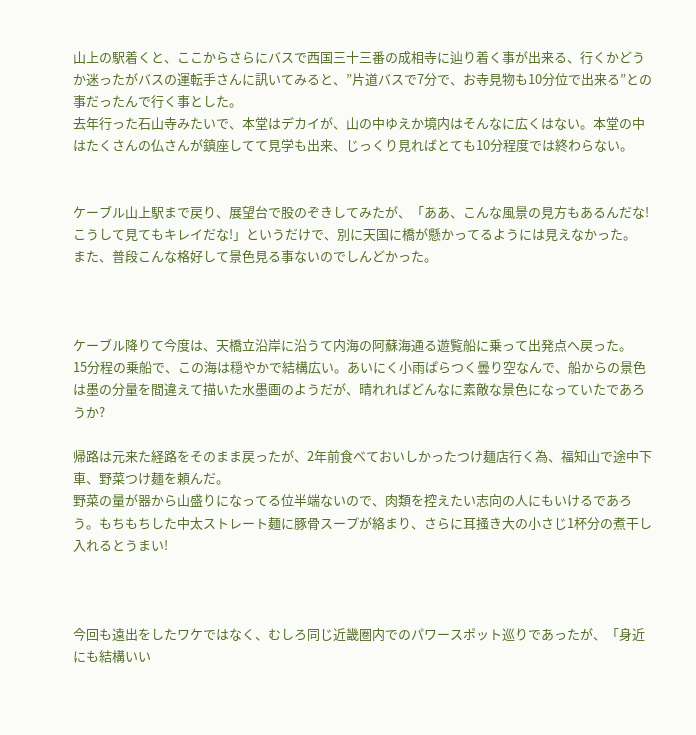山上の駅着くと、ここからさらにバスで西国三十三番の成相寺に辿り着く事が出来る、行くかどうか迷ったがバスの運転手さんに訊いてみると、”片道バスで7分で、お寺見物も10分位で出来る”との事だったんで行く事とした。
去年行った石山寺みたいで、本堂はデカイが、山の中ゆえか境内はそんなに広くはない。本堂の中はたくさんの仏さんが鎮座してて見学も出来、じっくり見ればとても10分程度では終わらない。


ケーブル山上駅まで戻り、展望台で股のぞきしてみたが、「ああ、こんな風景の見方もあるんだな!こうして見てもキレイだな!」というだけで、別に天国に橋が懸かってるようには見えなかった。
また、普段こんな格好して景色見る事ないのでしんどかった。



ケーブル降りて今度は、天橋立沿岸に沿うて内海の阿蘇海通る遊覧船に乗って出発点へ戻った。
15分程の乗船で、この海は穏やかで結構広い。あいにく小雨ぱらつく曇り空なんで、船からの景色は墨の分量を間違えて描いた水墨画のようだが、晴れればどんなに素敵な景色になっていたであろうか?

帰路は元来た経路をそのまま戻ったが、2年前食べておいしかったつけ麺店行く為、福知山で途中下車、野菜つけ麺を頼んだ。
野菜の量が器から山盛りになってる位半端ないので、肉類を控えたい志向の人にもいけるであろう。もちもちした中太ストレート麺に豚骨スープが絡まり、さらに耳掻き大の小さじ1杯分の煮干し入れるとうまい!



今回も遠出をしたワケではなく、むしろ同じ近畿圏内でのパワースポット巡りであったが、「身近にも結構いい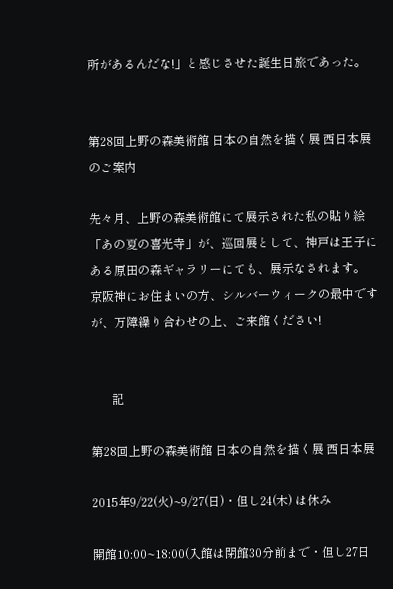所があるんだな!」と感じさせた誕生日旅であった。


第28回上野の森美術館 日本の自然を描く展 西日本展 のご案内

先々月、上野の森美術館にて展示された私の貼り絵「あの夏の喜光寺」が、巡回展として、神戸は王子にある原田の森ギャラリーにても、展示なされます。
京阪神にお住まいの方、シルバーウィークの最中ですが、万障繰り合わせの上、ご来館ください!


       記

第28回上野の森美術館 日本の自然を描く展 西日本展

2015年9/22(火)~9/27(日)・但し24(木) は休み

開館10:00~18:00(入館は閉館30分前まで・但し27日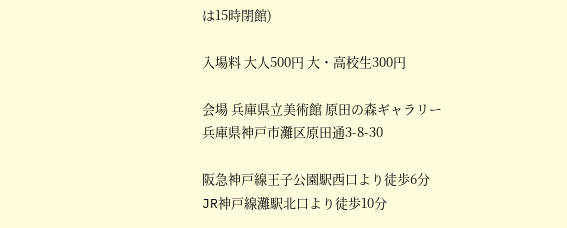は15時閉館)

入場料 大人500円 大・高校生300円

会場 兵庫県立美術館 原田の森ギャラリー
兵庫県神戸市灘区原田通3-8-30

阪急神戸線王子公園駅西口より徒歩6分
JR神戸線灘駅北口より徒歩10分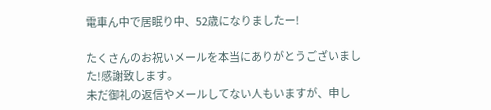電車ん中で居眠り中、52歳になりましたー!

たくさんのお祝いメールを本当にありがとうございました!感謝致します。
未だ御礼の返信やメールしてない人もいますが、申し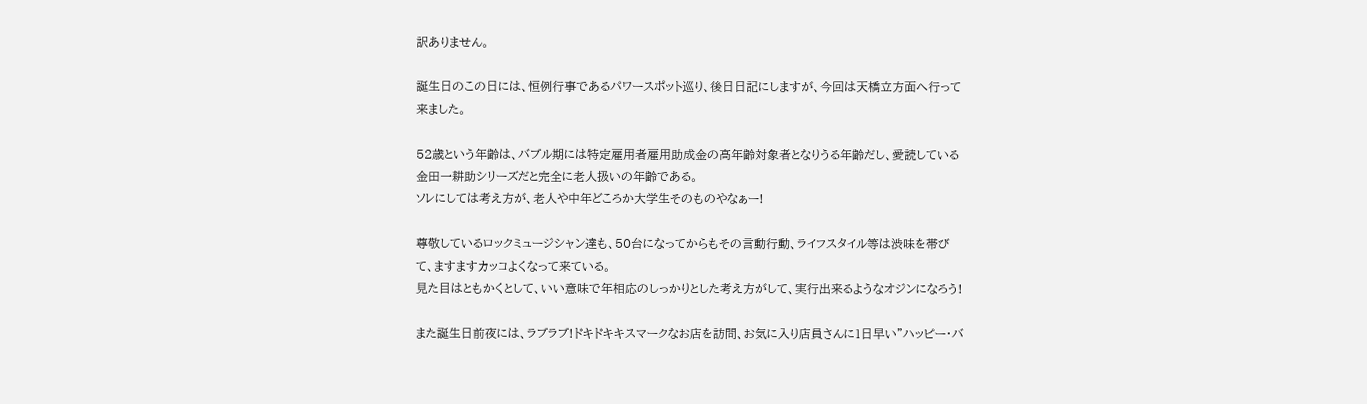訳ありません。

誕生日のこの日には、恒例行事であるパワースポット巡り、後日日記にしますが、今回は天橋立方面へ行って来ました。

52歳という年齢は、バブル期には特定雇用者雇用助成金の高年齢対象者となりうる年齢だし、愛読している金田一耕助シリーズだと完全に老人扱いの年齢である。
ソレにしては考え方が、老人や中年どころか大学生そのものやなぁー!

尊敬しているロックミュージシャン達も、50台になってからもその言動行動、ライフスタイル等は渋味を帯びて、ますますカッコよくなって来ている。
見た目はともかくとして、いい意味で年相応のしっかりとした考え方がして、実行出来るようなオジンになろう!

また誕生日前夜には、ラブラブ!ドキドキキスマークなお店を訪問、お気に入り店員さんに1日早い”ハッピー・バ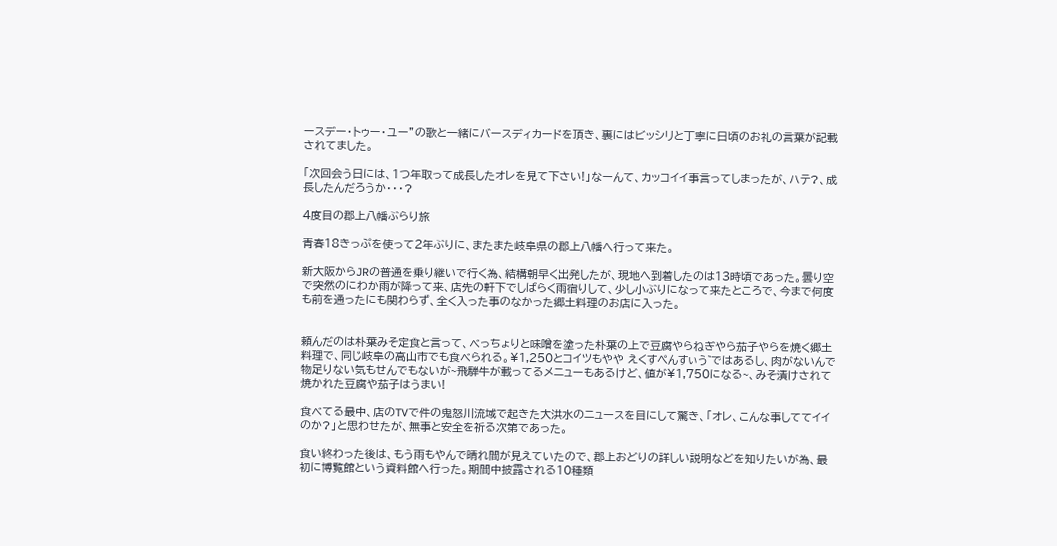ースデー・トゥー・ユー”の歌と一緒にバースディカードを頂き、裏にはビッシリと丁寧に日頃のお礼の言葉が記載されてました。

「次回会う日には、1つ年取って成長したオレを見て下さい!」なーんて、カッコイイ事言ってしまったが、ハテ?、成長したんだろうか・・・?

4度目の郡上八幡ぶらり旅

青春18きっぷを使って2年ぶりに、またまた岐阜県の郡上八幡へ行って来た。

新大阪からJRの普通を乗り継いで行く為、結構朝早く出発したが、現地へ到着したのは13時頃であった。曇り空で突然のにわか雨が降って来、店先の軒下でしばらく雨宿りして、少し小ぶりになって来たところで、今まで何度も前を通ったにも関わらず、全く入った事のなかった郷土料理のお店に入った。


頼んだのは朴葉みそ定食と言って、べっちょりと味噌を塗った朴葉の上で豆腐やらねぎやら茄子やらを焼く郷土料理で、同じ岐阜の高山市でも食べられる。¥1,250とコイツもやや えくすぺんすぃう゛ではあるし、肉がないんで物足りない気もせんでもないが~飛騨牛が載ってるメニューもあるけど、値が¥1,750になる~、みそ漬けされて焼かれた豆腐や茄子はうまい!

食べてる最中、店のTVで件の鬼怒川流域で起きた大洪水のニュースを目にして驚き、「オレ、こんな事しててイイのか?」と思わせたが、無事と安全を祈る次第であった。

食い終わった後は、もう雨もやんで晴れ間が見えていたので、郡上おどりの詳しい説明などを知りたいが為、最初に博覧館という資料館へ行った。期間中披露される10種類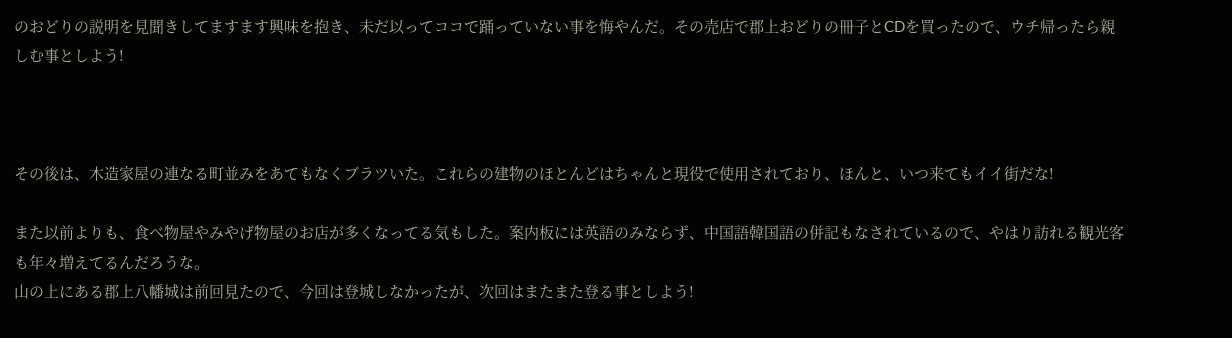のおどりの説明を見聞きしてますます興味を抱き、未だ以ってココで踊っていない事を悔やんだ。その売店で郡上おどりの冊子とCDを買ったので、ウチ帰ったら親しむ事としよう!



その後は、木造家屋の連なる町並みをあてもなくブラツいた。これらの建物のほとんどはちゃんと現役で使用されており、ほんと、いつ来てもイイ街だな!

また以前よりも、食べ物屋やみやげ物屋のお店が多くなってる気もした。案内板には英語のみならず、中国語韓国語の併記もなされているので、やはり訪れる観光客も年々増えてるんだろうな。
山の上にある郡上八幡城は前回見たので、今回は登城しなかったが、次回はまたまた登る事としよう!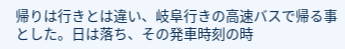帰りは行きとは違い、岐阜行きの高速バスで帰る事とした。日は落ち、その発車時刻の時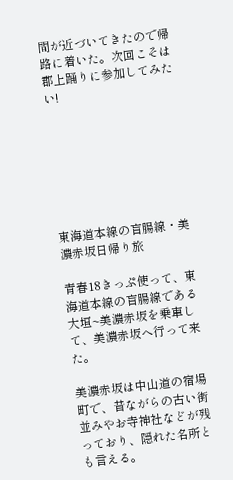間が近づいてきたので帰路に着いた。次回こそは郡上踊りに参加してみたい!







東海道本線の盲腸線・美濃赤坂日帰り旅

青春18きっぷ使って、東海道本線の盲腸線である大垣~美濃赤坂を乗車して、美濃赤坂へ行って来た。

美濃赤坂は中山道の宿場町で、昔ながらの古い街並みやお寺神社などが残っており、隠れた名所とも言える。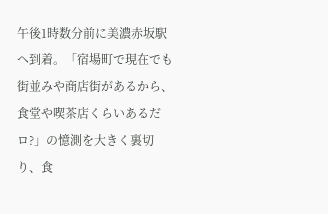午後1時数分前に美濃赤坂駅へ到着。「宿場町で現在でも街並みや商店街があるから、食堂や喫茶店くらいあるだロ?」の憶測を大きく裏切り、食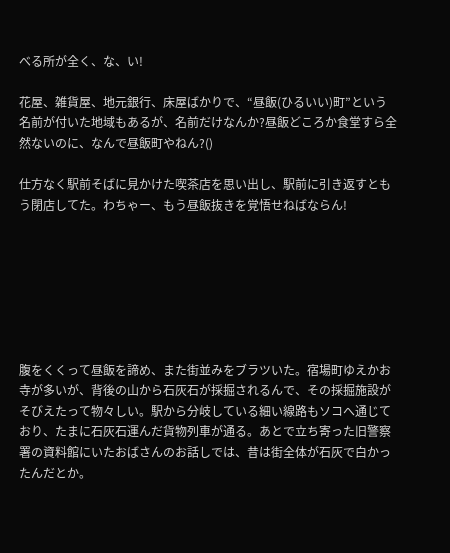べる所が全く、な、い!

花屋、雑貨屋、地元銀行、床屋ばかりで、“昼飯(ひるいい)町”という名前が付いた地域もあるが、名前だけなんか?昼飯どころか食堂すら全然ないのに、なんで昼飯町やねん?()

仕方なく駅前そばに見かけた喫茶店を思い出し、駅前に引き返すともう閉店してた。わちゃー、もう昼飯抜きを覚悟せねばならん!







腹をくくって昼飯を諦め、また街並みをブラツいた。宿場町ゆえかお寺が多いが、背後の山から石灰石が採掘されるんで、その採掘施設がそびえたって物々しい。駅から分岐している細い線路もソコへ通じており、たまに石灰石運んだ貨物列車が通る。あとで立ち寄った旧警察署の資料館にいたおばさんのお話しでは、昔は街全体が石灰で白かったんだとか。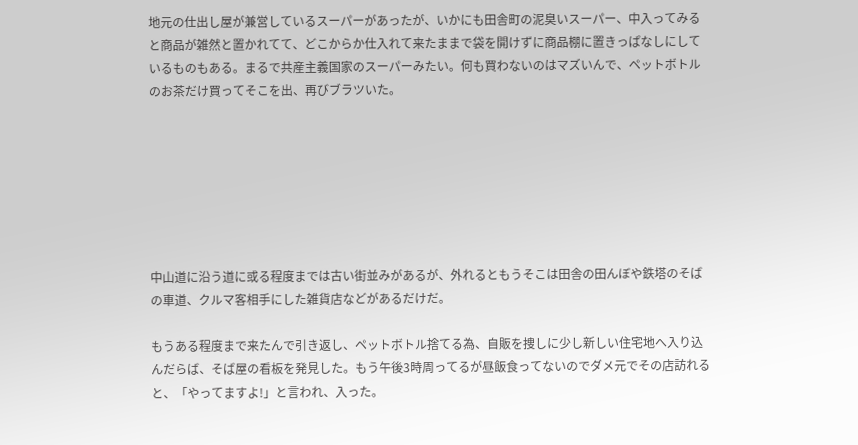地元の仕出し屋が兼営しているスーパーがあったが、いかにも田舎町の泥臭いスーパー、中入ってみると商品が雑然と置かれてて、どこからか仕入れて来たままで袋を開けずに商品棚に置きっぱなしにしているものもある。まるで共産主義国家のスーパーみたい。何も買わないのはマズいんで、ペットボトルのお茶だけ買ってそこを出、再びブラツいた。







中山道に沿う道に或る程度までは古い街並みがあるが、外れるともうそこは田舎の田んぼや鉄塔のそばの車道、クルマ客相手にした雑貨店などがあるだけだ。

もうある程度まで来たんで引き返し、ペットボトル捨てる為、自販を捜しに少し新しい住宅地へ入り込んだらば、そば屋の看板を発見した。もう午後3時周ってるが昼飯食ってないのでダメ元でその店訪れると、「やってますよ!」と言われ、入った。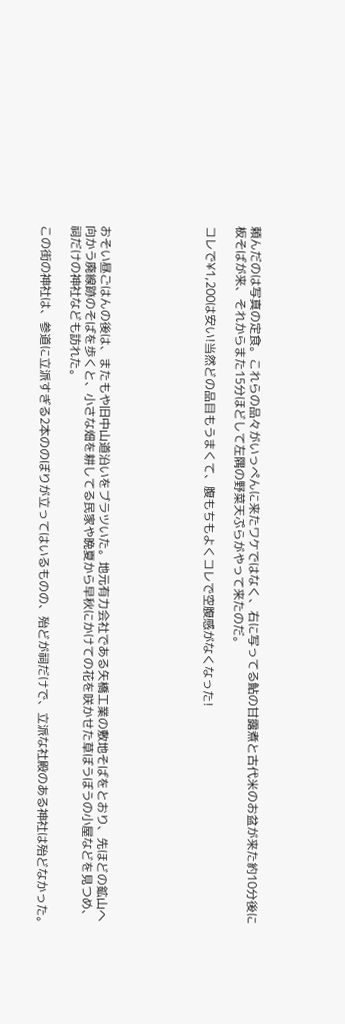頼んだのは写真の定食。これらの品々がいっぺんに来たワケではなく、右に写ってる鮎の甘露煮と古代米のお盆が来た約10分後に板そばが来、それからまた15分ほどして左隅の野菜天ぷらがやって来たのだ。

コレで¥1,200は安い!当然どの品目もうまくて、腹もちもよくコレで空腹感がなくなった!






おそい昼ごはんの後は、またもや旧中山道沿いをブラツいた。地元有力会社である矢橋工業の敷地そばをとおり、先ほどの鉱山へ向かう廃線跡のそばを歩くと、小さな畑を耕してる民家や晩夏から早秋にかけての花を咲かせた草ぼうぼうの小屋などを見つめ、祠だけの神社なども訪れた。

この街の神社は、参道に立派すぎる2本ののぼりが立ってはいるものの、殆どが祠だけで、立派な社殿のある神社は殆どなかった。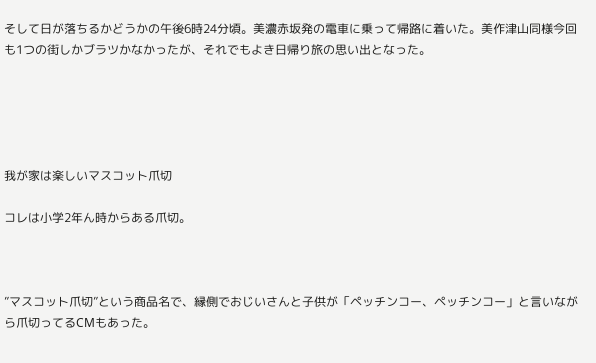そして日が落ちるかどうかの午後6時24分頃。美濃赤坂発の電車に乗って帰路に着いた。美作津山同様今回も1つの街しかブラツかなかったが、それでもよき日帰り旅の思い出となった。





我が家は楽しいマスコット爪切

コレは小学2年ん時からある爪切。



”マスコット爪切”という商品名で、縁側でおじいさんと子供が「ペッチンコー、ペッチンコー」と言いながら爪切ってるCMもあった。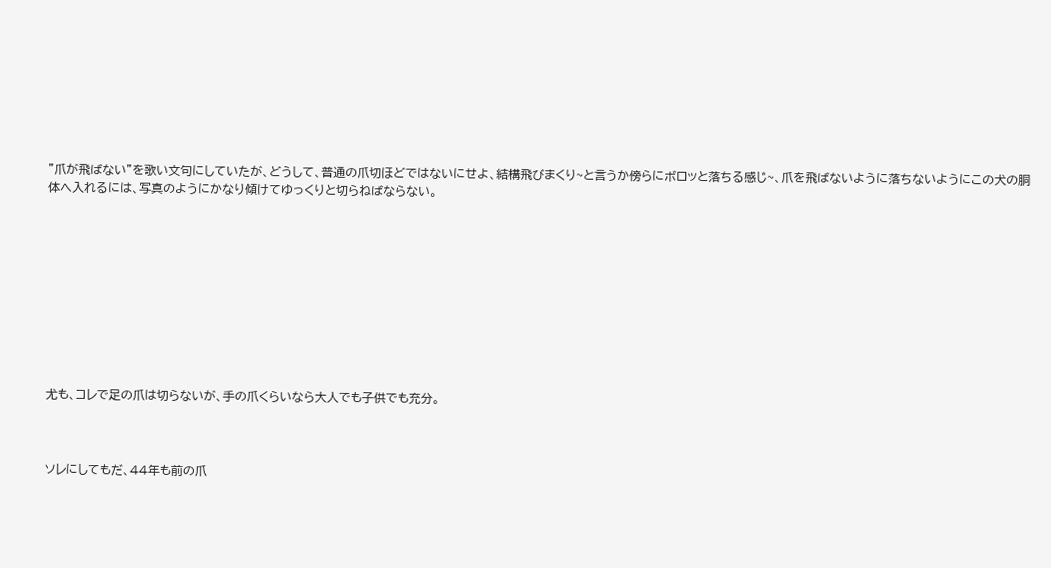”爪が飛ばない”を歌い文句にしていたが、どうして、普通の爪切ほどではないにせよ、結構飛びまくり~と言うか傍らにボロッと落ちる感じ~、爪を飛ばないように落ちないようにこの犬の胴体へ入れるには、写真のようにかなり傾けてゆっくりと切らねばならない。










尤も、コレで足の爪は切らないが、手の爪くらいなら大人でも子供でも充分。



ソレにしてもだ、44年も前の爪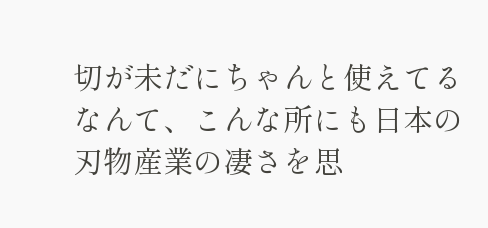切が未だにちゃんと使えてるなんて、こんな所にも日本の刃物産業の凄さを思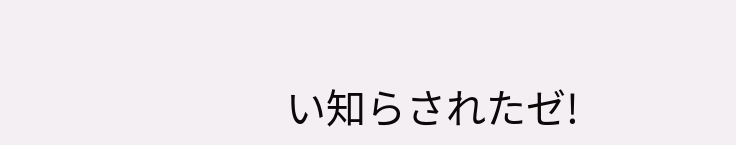い知らされたゼ!